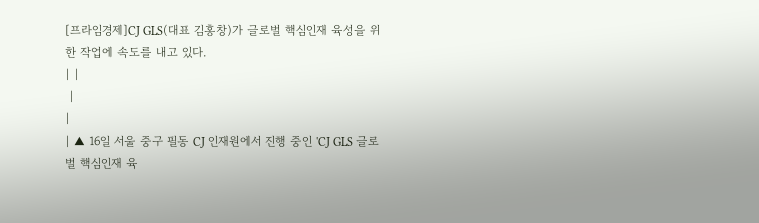[프라임경제]CJ GLS(대표 김홍창)가 글로벌 핵심인재 육성을 위한 작업에 속도를 내고 있다.
| |
 |
|
| ▲ 16일 서울 중구 필동 CJ 인재원에서 진행 중인 'CJ GLS 글로벌 핵심인재 육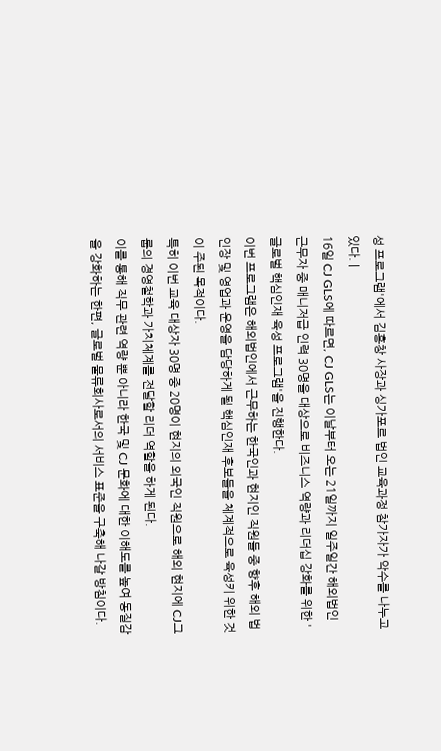성 프로그램'에서 김홍창 사장과 싱가포르 법인 교육과정 참가자가 악수를 나누고 있다. |
16일 CJ GLS에 따르면, CJ GLS는 이날부터 오는 21일까지 일주일간 해외법인 근무자 중 매니저급 인력 30명을 대상으로 비즈니스 역량과 리더십 강화를 위한 '글로벌 핵심인재 육성 프로그램'을 진행한다.
이번 프로그램은 해외법인에서 근무하는 한국인과 현지인 직원들 중 향후 해외 법인장 및 영업과 운영을 담당하게 될 핵심인재 후보들을 체계적으로 육성키 위한 것이 주된 목적이다.
특히 이번 교육 대상자 30명 중 20명이 현지의 외국인 직원으로 해외 현지에 CJ그룹의 경영철학과 가치체계를 전달할 리더 역할을 하게 된다.
이를 통해 직무 관련 역량 뿐 아니라 한국 및 CJ 문화에 대한 이해도를 높여 동질감을 강화하는 한편, 글로벌 물류회사로서의 서비스 표준을 구축해 나갈 방침이다.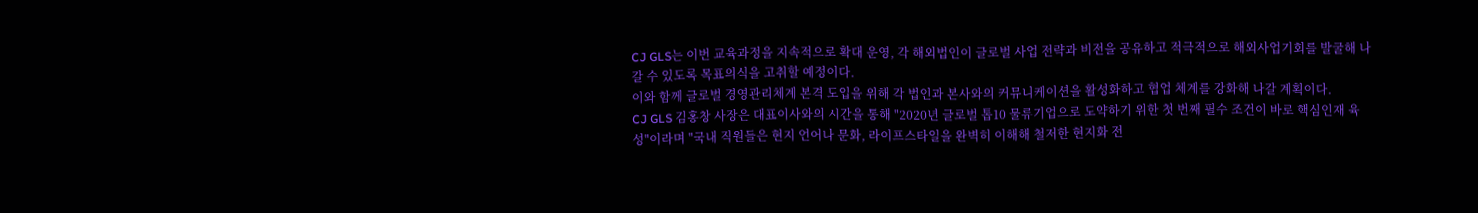CJ GLS는 이번 교육과정을 지속적으로 확대 운영, 각 해외법인이 글로벌 사업 전략과 비전을 공유하고 적극적으로 해외사업기회를 발굴해 나갈 수 있도록 목표의식을 고취할 예정이다.
이와 함께 글로벌 경영관리체계 본격 도입을 위해 각 법인과 본사와의 커뮤니케이션을 활성화하고 협업 체계를 강화해 나갈 계획이다.
CJ GLS 김홍창 사장은 대표이사와의 시간을 통해 "2020년 글로벌 톱10 물류기업으로 도약하기 위한 첫 번째 필수 조건이 바로 핵심인재 육성"이라며 "국내 직원들은 현지 언어나 문화, 라이프스타일을 완벽히 이해해 철저한 현지화 전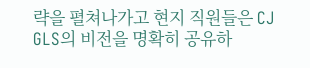략을 펼쳐나가고 현지 직원들은 CJ GLS의 비전을 명확히 공유하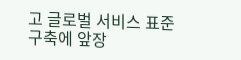고 글로벌 서비스 표준 구축에 앞장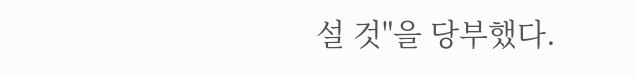설 것"을 당부했다.